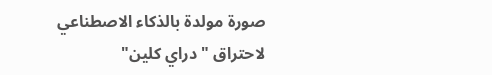صورة مولدة بالذكاء الاصطناعي لاحتراق "دراي كلين"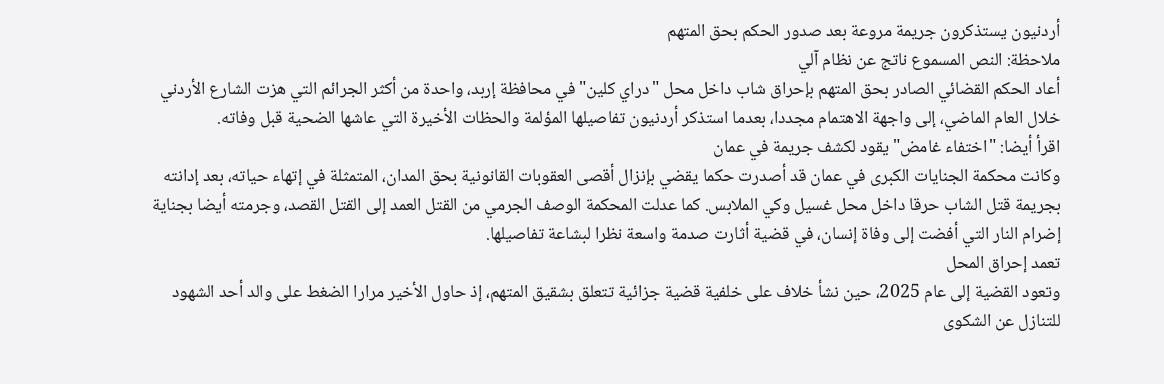أردنيون يستذكرون جريمة مروعة بعد صدور الحكم بحق المتهم
ملاحظة: النص المسموع ناتج عن نظام آلي
أعاد الحكم القضائي الصادر بحق المتهم بإحراق شاب داخل محل "دراي كلين" في محافظة إربد، واحدة من أكثر الجرائم التي هزت الشارع الأردني خلال العام الماضي، إلى واجهة الاهتمام مجددا، بعدما استذكر أردنيون تفاصيلها المؤلمة والحظات الأخيرة التي عاشها الضحية قبل وفاته.
اقرأ أيضا: "اختفاء غامض" يقود لكشف جريمة في عمان
وكانت محكمة الجنايات الكبرى في عمان قد أصدرت حكما يقضي بإنزال أقصى العقوبات القانونية بحق المدان، المتمثلة في إتهاء حياته، بعد إدانته بجريمة قتل الشاب حرقا داخل محل غسيل وكي الملابس. كما عدلت المحكمة الوصف الجرمي من القتل العمد إلى القتل القصد، وجرمته أيضا بجناية إضرام النار التي أفضت إلى وفاة إنسان، في قضية أثارت صدمة واسعة نظرا لبشاعة تفاصيلها.
تعمد إحراق المحل
وتعود القضية إلى عام 2025، حين نشأ خلاف على خلفية قضية جزائية تتعلق بشقيق المتهم، إذ حاول الأخير مرارا الضغط على والد أحد الشهود للتنازل عن الشكوى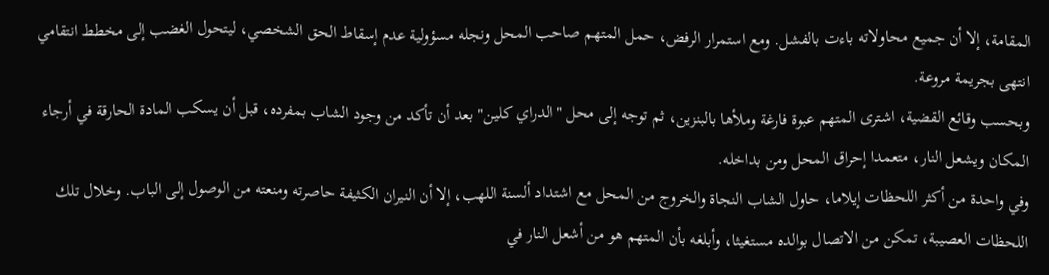المقامة، إلا أن جميع محاولاته باءت بالفشل. ومع استمرار الرفض، حمل المتهم صاحب المحل ونجله مسؤولية عدم إسقاط الحق الشخصي، ليتحول الغضب إلى مخطط انتقامي انتهى بجريمة مروعة.
وبحسب وقائع القضية، اشترى المتهم عبوة فارغة وملأها بالبنزين، ثم توجه إلى محل "الدراي كلين" بعد أن تأكد من وجود الشاب بمفرده، قبل أن يسكب المادة الحارقة في أرجاء المكان ويشعل النار، متعمدا إحراق المحل ومن بداخله.
وفي واحدة من أكثر اللحظات إيلاما، حاول الشاب النجاة والخروج من المحل مع اشتداد ألسنة اللهب، إلا أن النيران الكثيفة حاصرته ومنعته من الوصول إلى الباب. وخلال تلك اللحظات العصيبة، تمكن من الاتصال بوالده مستغيثا، وأبلغه بأن المتهم هو من أشعل النار في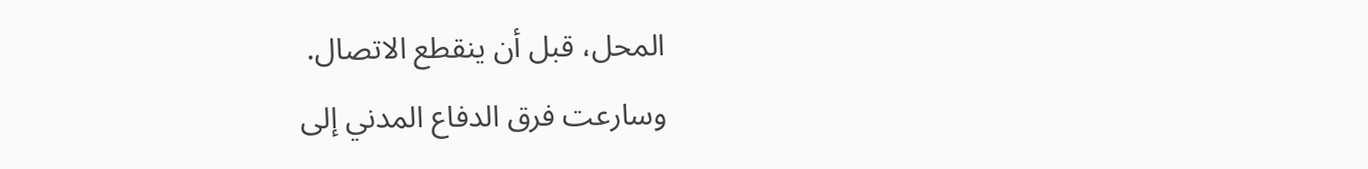المحل، قبل أن ينقطع الاتصال.
وسارعت فرق الدفاع المدني إلى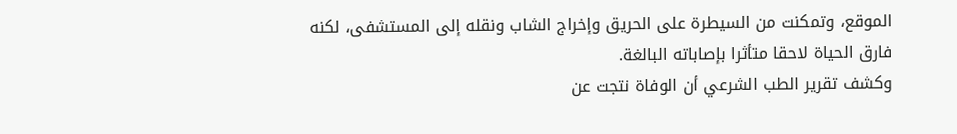الموقع، وتمكنت من السيطرة على الحريق وإخراج الشاب ونقله إلى المستشفى، لكنه فارق الحياة لاحقا متأثرا بإصاباته البالغة.
وكشف تقرير الطب الشرعي أن الوفاة نتجت عن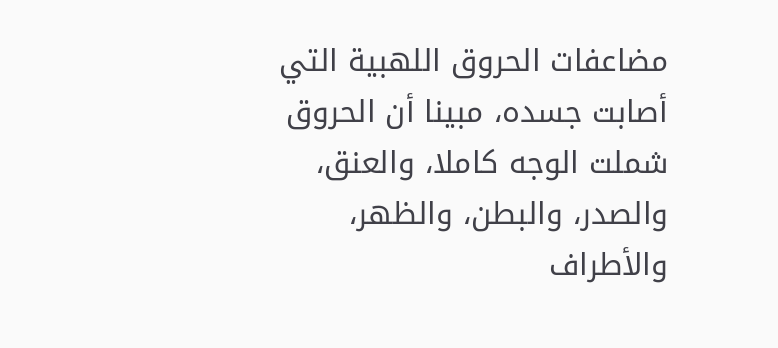مضاعفات الحروق اللهبية التي أصابت جسده، مبينا أن الحروق شملت الوجه كاملا، والعنق، والصدر، والبطن، والظهر، والأطراف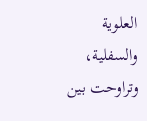العلوية والسفلية، وتراوحت بين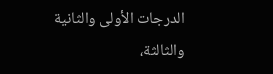الدرجات الأولى والثانية والثالثة،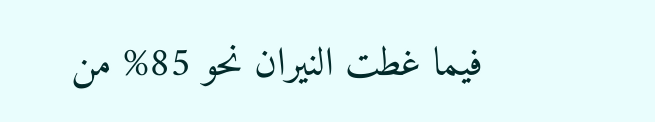فيما غطت النيران نحو 85% من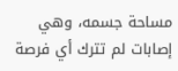مساحة جسمه، وهي إصابات لم تترك أي فرصة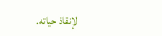لإنقاذ حياته.